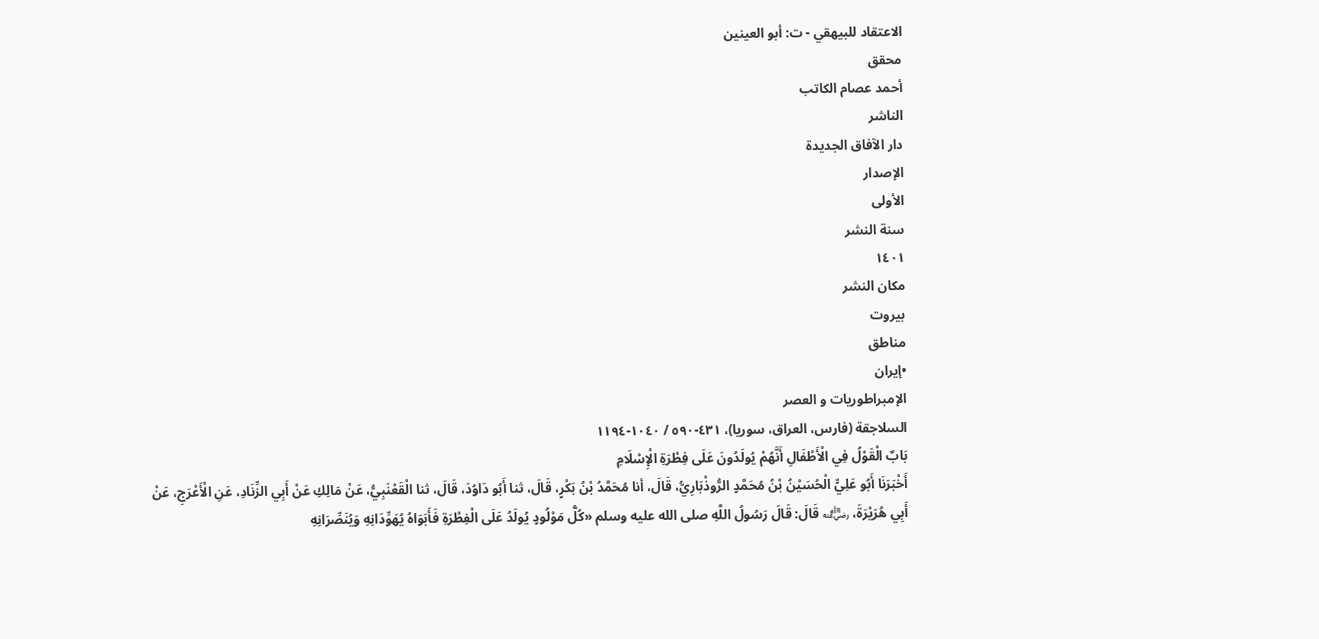الاعتقاد للبيهقي - ت: أبو العينين
محقق
أحمد عصام الكاتب
الناشر
دار الآفاق الجديدة
الإصدار
الأولى
سنة النشر
١٤٠١
مكان النشر
بيروت
مناطق
•إيران
الإمبراطوريات و العصر
السلاجقة (فارس، العراق، سوريا)، ٤٣١-٥٩٠ / ١٠٤٠-١١٩٤
بَابٌ الْقَوْلُ فِي الْأَطْفَالِ أَنَّهُمْ يُولَدُونَ عَلَى فِطْرَةِ الْإِسْلَامِ
أَخْبَرَنَا أَبُو عَلِيٍّ الْحُسَيْنُ بْنُ مُحَمَّدٍ الرُّوذْبَارِيُّ، قَالَ، أنا مُحَمَّدُ بْنُ بَكْرٍ، قَالَ، ثنا أَبُو دَاوُدَ، قَالَ، ثنا الْقَعْنَبِيُّ، عَنْ مَالِكِ عَنْ أَبِي الزِّنَادِ، عَنِ الْأَعْرَجِ، عَنْ أَبِي هُرَيْرَةَ، ﵁ قَالَ: قَالَ رَسُولُ اللَّهِ صلى الله عليه وسلم «كُلُّ مَوْلُودٍ يُولَدُ عَلَى الْفِطْرَةِ فَأَبَوَاهُ يُهَوِّدَانِهِ وَيُنَصِّرَانِهِ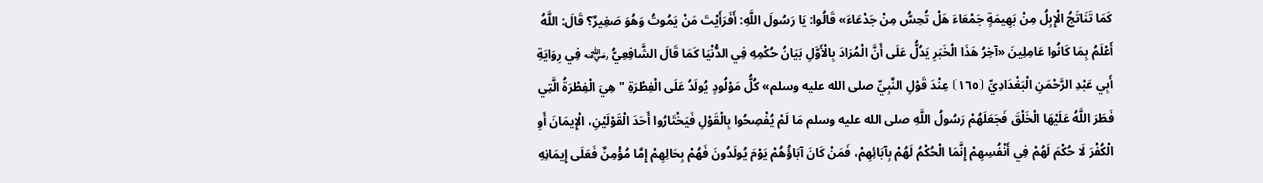كَمَا تَنَاتَجُ الْإِبِلُ مِنْ بَهِيمَةٍ جَمْعَاءَ هَلْ تُحِسُّ مِنْ جَدْعَاءَ» قَالُوا: يَا رَسُولَ اللَّهِ: أَفَرَأَيْتَ مَنْ يَمُوتُ وَهُوَ صَغِيرٌ؟ قَالَ: اللَّهُ أَعْلَمُ بِمَا كَانُوا عَامِلِينَ «آخِرُ هَذَا الْخَبَرِ يَدُلُّ عَلَى أَنَّ الْمُرَادَ بِالْأَوَّلِ بَيَانُ حُكْمِهِ فِي الدُّنْيَا كَمَا قَالَ الشَّافِعِيُّ ﵁ فِي رِوَايَةِ أَبِي عَبْدِ الرَّحْمَنِ الْبَغْدَادِيِّ ⦗١٦٥⦘ عِنْدَ قَوْلِ النَّبِيِّ صلى الله عليه وسلم» كُلُّ مَوْلُودٍ يُولَدُ عَلَى الْفِطْرَةِ " هِيَ الْفِطْرَةُ الَّتِي فَطَرَ اللَّهُ عَلَيْهَا الْخَلْقَ فَجَعَلَهُمْ رَسُولُ اللَّهِ صلى الله عليه وسلم مَا لَمْ يُفْصِحُوا بِالْقَوْلِ فَيَخْتَارُوا أَحَدَ الْقَوْلَيْنِ، الْإِيمَانَ أَوِ الْكُفْرَ لَا حُكْمَ لَهُمْ فِي أَنْفُسِهِمْ إِنَّمَا الْحُكْمُ لَهُمْ بِآبَائِهِمْ، فَمَنْ كَانَ آبَاؤُهُمْ يَوْمَ يُولَدُونَ فَهُمْ بِحَالِهِمْ إِمَّا مُؤْمِنٌ فَعَلَى إِيمَانِهِ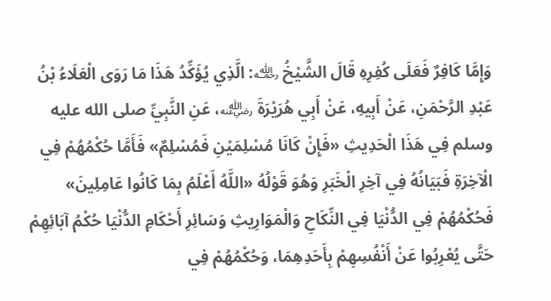وَإِمَّا كَافِرٌ فَعَلَى كُفِرِهِ قَالَ الشَّيْخُ ﵀: الَّذِي يُؤَكِّدُ هَذَا مَا رَوَى الْعَلَاءُ بْنُ عَبْدِ الرَّحْمَنِ، عَنْ أَبِيهِ، عَنْ أَبِي هُرَيْرَةَ ﵁، عَنِ النَّبِيِّ صلى الله عليه وسلم فِي هَذَا الْحَدِيثِ «فَإِنْ كَانَا مُسْلِمَيْنِ فَمُسْلِمٌ» فَأَمَّا حُكْمُهُمْ فِي الْآخِرَةِ فَبَيَانُهُ فِي آخِرِ الْخَبَرِ وَهُوَ قَوْلُهُ «اللَّهُ أَعْلَمُ بِمَا كَانُوا عَامِلِينَ» فَحُكْمُهُمْ فِي الدُّنْيَا فِي النِّكَاحِ وَالْمَوَارِيثِ وَسَائِرِ أَحْكَامِ الدُّنْيَا حُكْمُ آبَائِهِمْ حَتَّى يُعْرِبُوا عَنْ أَنْفُسِهِمْ بِأَحَدِهِمَا، وَحُكْمُهُمْ فِي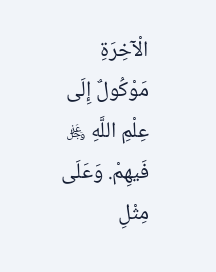الْآخِرَةِ مَوْكُولٌ إِلَى عِلْمِ اللَّهِ ﷿ فَيهِمْ. وَعَلَى مِثْلِ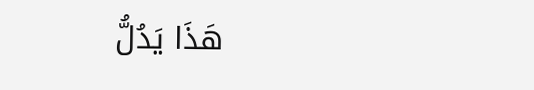هَذَا يَدُلُّ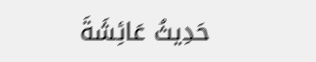حَدِيثُ عَائِشَةَ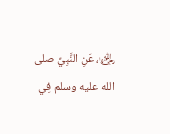﵂، عَنِ النَّبِيِّ صلى الله عليه وسلم فِي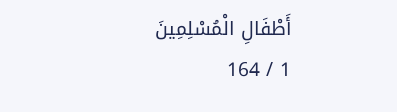أَطْفَالِ الْمُسْلِمِينَ
1 / 164